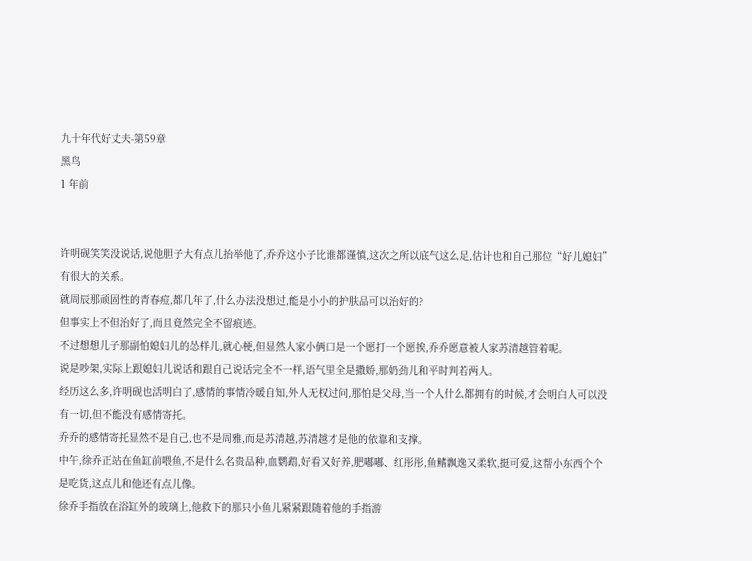九十年代好丈夫-第59章
黑鸟
1 年前


许明砚笑笑没说话,说他胆子大有点儿抬举他了,乔乔这小子比谁都谨慎,这次之所以底气这么足,估计也和自己那位“好儿媳妇”有很大的关系。
就周辰那顽固性的青春痘,都几年了,什么办法没想过,能是小小的护肤品可以治好的?
但事实上不但治好了,而且竟然完全不留痕迹。
不过想想儿子那副怕媳妇儿的怂样儿,就心梗,但显然人家小俩口是一个愿打一个愿挨,乔乔愿意被人家苏清越管着呢。
说是吵架,实际上跟媳妇儿说话和跟自己说话完全不一样,语气里全是撒娇,那奶劲儿和平时判若两人。
经历这么多,许明砚也活明白了,感情的事情冷暖自知,外人无权过问,那怕是父母,当一个人什么都拥有的时候,才会明白人可以没有一切,但不能没有感情寄托。
乔乔的感情寄托显然不是自己,也不是周雅,而是苏清越,苏清越才是他的依靠和支撑。
中午,徐乔正站在鱼缸前喂鱼,不是什么名贵品种,血鹦鹉,好看又好养,肥嘟嘟、红彤彤,鱼鳍飘逸又柔软,挺可爱,这帮小东西个个是吃货,这点儿和他还有点儿像。
徐乔手指放在浴缸外的玻璃上,他救下的那只小鱼儿紧紧跟随着他的手指游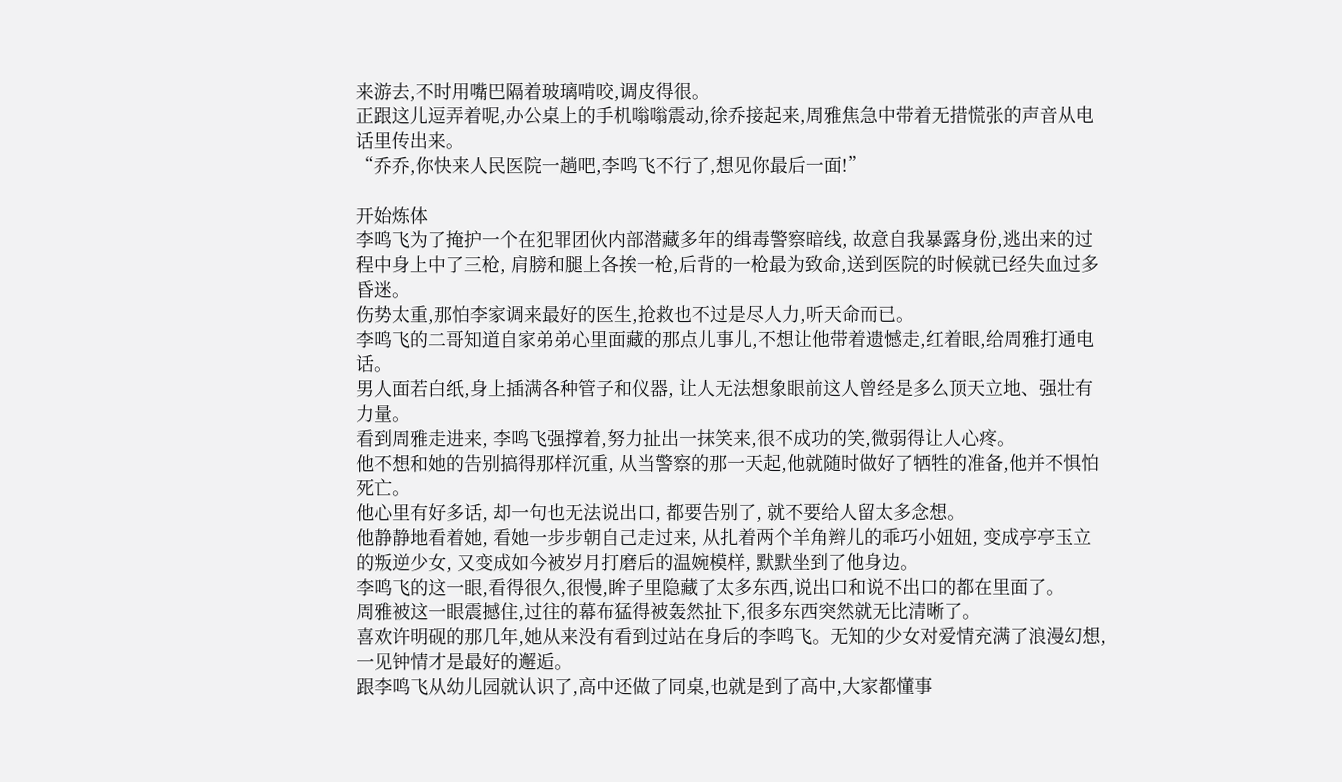来游去,不时用嘴巴隔着玻璃啃咬,调皮得很。
正跟这儿逗弄着呢,办公桌上的手机嗡嗡震动,徐乔接起来,周雅焦急中带着无措慌张的声音从电话里传出来。
“乔乔,你快来人民医院一趟吧,李鸣飞不行了,想见你最后一面!”

开始炼体
李鸣飞为了掩护一个在犯罪团伙内部潜藏多年的缉毒警察暗线, 故意自我暴露身份,逃出来的过程中身上中了三枪, 肩膀和腿上各挨一枪,后背的一枪最为致命,送到医院的时候就已经失血过多昏迷。
伤势太重,那怕李家调来最好的医生,抢救也不过是尽人力,听天命而已。
李鸣飞的二哥知道自家弟弟心里面藏的那点儿事儿,不想让他带着遗憾走,红着眼,给周雅打通电话。
男人面若白纸,身上插满各种管子和仪器, 让人无法想象眼前这人曾经是多么顶天立地、强壮有力量。
看到周雅走进来, 李鸣飞强撑着,努力扯出一抹笑来,很不成功的笑,微弱得让人心疼。
他不想和她的告别搞得那样沉重, 从当警察的那一天起,他就随时做好了牺牲的准备,他并不惧怕死亡。
他心里有好多话, 却一句也无法说出口, 都要告别了, 就不要给人留太多念想。
他静静地看着她, 看她一步步朝自己走过来, 从扎着两个羊角辫儿的乖巧小妞妞, 变成亭亭玉立的叛逆少女, 又变成如今被岁月打磨后的温婉模样, 默默坐到了他身边。
李鸣飞的这一眼,看得很久,很慢,眸子里隐藏了太多东西,说出口和说不出口的都在里面了。
周雅被这一眼震撼住,过往的幕布猛得被轰然扯下,很多东西突然就无比清晰了。
喜欢许明砚的那几年,她从来没有看到过站在身后的李鸣飞。无知的少女对爱情充满了浪漫幻想,一见钟情才是最好的邂逅。
跟李鸣飞从幼儿园就认识了,高中还做了同桌,也就是到了高中,大家都懂事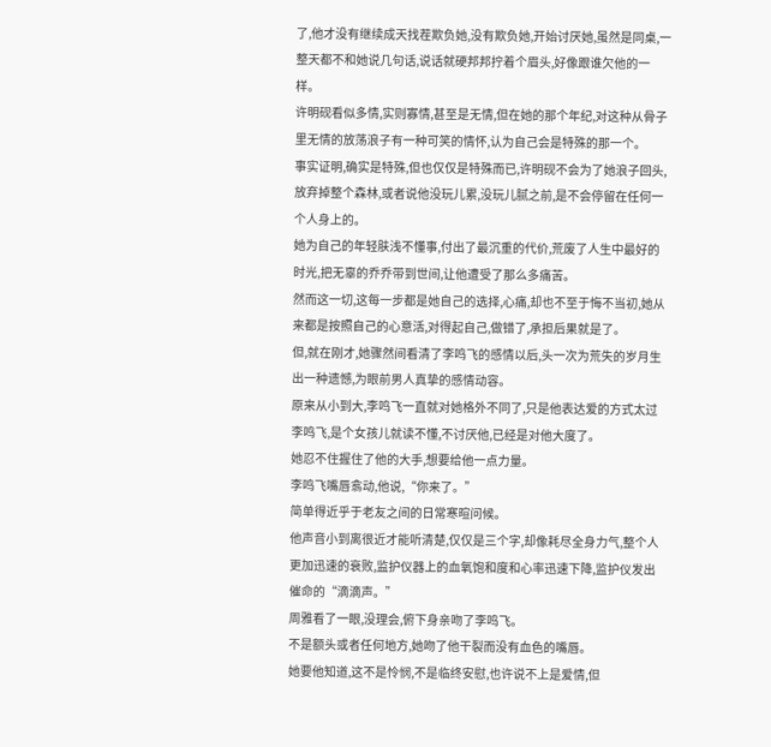了,他才没有继续成天找茬欺负她,没有欺负她,开始讨厌她,虽然是同桌,一整天都不和她说几句话,说话就硬邦邦拧着个眉头,好像跟谁欠他的一样。
许明砚看似多情,实则寡情,甚至是无情,但在她的那个年纪,对这种从骨子里无情的放荡浪子有一种可笑的情怀,认为自己会是特殊的那一个。
事实证明,确实是特殊,但也仅仅是特殊而已,许明砚不会为了她浪子回头,放弃掉整个森林,或者说他没玩儿累,没玩儿腻之前,是不会停留在任何一个人身上的。
她为自己的年轻肤浅不懂事,付出了最沉重的代价,荒废了人生中最好的时光,把无辜的乔乔带到世间,让他遭受了那么多痛苦。
然而这一切,这每一步都是她自己的选择,心痛,却也不至于悔不当初,她从来都是按照自己的心意活,对得起自己,做错了,承担后果就是了。
但,就在刚才,她骤然间看清了李鸣飞的感情以后,头一次为荒失的岁月生出一种遗憾,为眼前男人真挚的感情动容。
原来从小到大,李鸣飞一直就对她格外不同了,只是他表达爱的方式太过李鸣飞,是个女孩儿就读不懂,不讨厌他,已经是对他大度了。
她忍不住握住了他的大手,想要给他一点力量。
李鸣飞嘴唇翕动,他说,“你来了。”
简单得近乎于老友之间的日常寒暄问候。
他声音小到离很近才能听清楚,仅仅是三个字,却像耗尽全身力气,整个人更加迅速的衰败,监护仪器上的血氧饱和度和心率迅速下降,监护仪发出催命的“滴滴声。”
周雅看了一眼,没理会,俯下身亲吻了李鸣飞。
不是额头或者任何地方,她吻了他干裂而没有血色的嘴唇。
她要他知道,这不是怜悯,不是临终安慰,也许说不上是爱情,但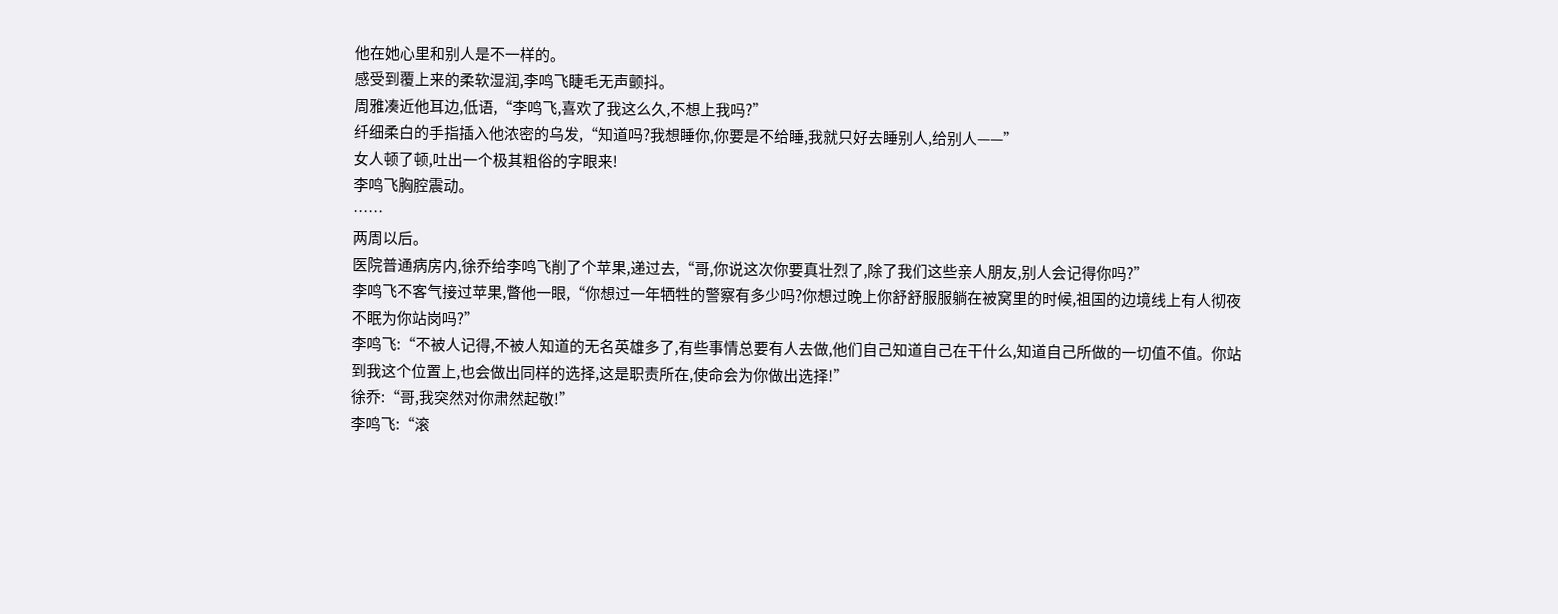他在她心里和别人是不一样的。
感受到覆上来的柔软湿润,李鸣飞睫毛无声颤抖。
周雅凑近他耳边,低语,“李鸣飞,喜欢了我这么久,不想上我吗?”
纤细柔白的手指插入他浓密的乌发,“知道吗?我想睡你,你要是不给睡,我就只好去睡别人,给别人——”
女人顿了顿,吐出一个极其粗俗的字眼来!
李鸣飞胸腔震动。
……
两周以后。
医院普通病房内,徐乔给李鸣飞削了个苹果,递过去,“哥,你说这次你要真壮烈了,除了我们这些亲人朋友,别人会记得你吗?”
李鸣飞不客气接过苹果,瞥他一眼,“你想过一年牺牲的警察有多少吗?你想过晚上你舒舒服服躺在被窝里的时候,祖国的边境线上有人彻夜不眠为你站岗吗?”
李鸣飞:“不被人记得,不被人知道的无名英雄多了,有些事情总要有人去做,他们自己知道自己在干什么,知道自己所做的一切值不值。你站到我这个位置上,也会做出同样的选择,这是职责所在,使命会为你做出选择!”
徐乔:“哥,我突然对你肃然起敬!”
李鸣飞:“滚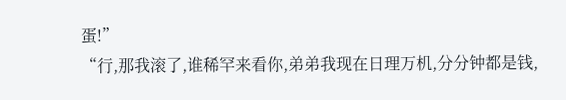蛋!”
“行,那我滚了,谁稀罕来看你,弟弟我现在日理万机,分分钟都是钱,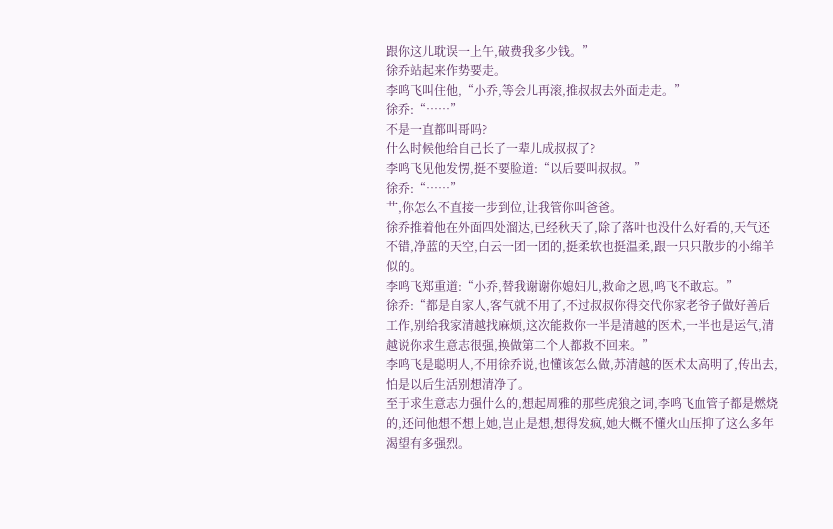跟你这儿耽误一上午,破费我多少钱。”
徐乔站起来作势要走。
李鸣飞叫住他,“小乔,等会儿再滚,推叔叔去外面走走。”
徐乔:“……”
不是一直都叫哥吗?
什么时候他给自己长了一辈儿成叔叔了?
李鸣飞见他发愣,挺不要脸道:“以后要叫叔叔。”
徐乔:“……”
艹,你怎么不直接一步到位,让我管你叫爸爸。
徐乔推着他在外面四处溜达,已经秋天了,除了落叶也没什么好看的,天气还不错,净蓝的天空,白云一团一团的,挺柔软也挺温柔,跟一只只散步的小绵羊似的。
李鸣飞郑重道:“小乔,替我谢谢你媳妇儿,救命之恩,鸣飞不敢忘。”
徐乔:“都是自家人,客气就不用了,不过叔叔你得交代你家老爷子做好善后工作,别给我家清越找麻烦,这次能救你一半是清越的医术,一半也是运气,清越说你求生意志很强,换做第二个人都救不回来。”
李鸣飞是聪明人,不用徐乔说,也懂该怎么做,苏清越的医术太高明了,传出去,怕是以后生活别想清净了。
至于求生意志力强什么的,想起周雅的那些虎狼之词,李鸣飞血管子都是燃烧的,还问他想不想上她,岂止是想,想得发疯,她大概不懂火山压抑了这么多年渴望有多强烈。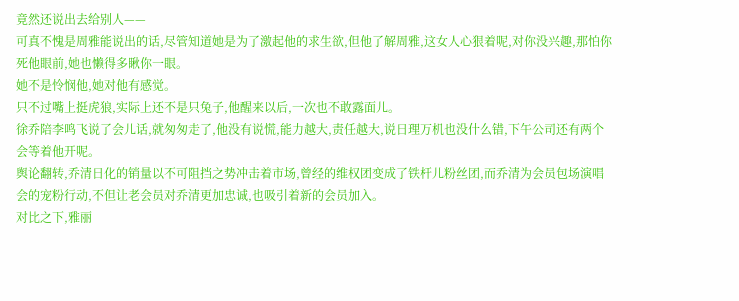竟然还说出去给别人——
可真不愧是周雅能说出的话,尽管知道她是为了激起他的求生欲,但他了解周雅,这女人心狠着呢,对你没兴趣,那怕你死他眼前,她也懒得多瞅你一眼。
她不是怜悯他,她对他有感觉。
只不过嘴上挺虎狼,实际上还不是只兔子,他醒来以后,一次也不敢露面儿。
徐乔陪李鸣飞说了会儿话,就匆匆走了,他没有说慌,能力越大,责任越大,说日理万机也没什么错,下午公司还有两个会等着他开呢。
舆论翻转,乔清日化的销量以不可阻挡之势冲击着市场,曾经的维权团变成了铁杆儿粉丝团,而乔清为会员包场演唱会的宠粉行动,不但让老会员对乔清更加忠诚,也吸引着新的会员加入。
对比之下,雅丽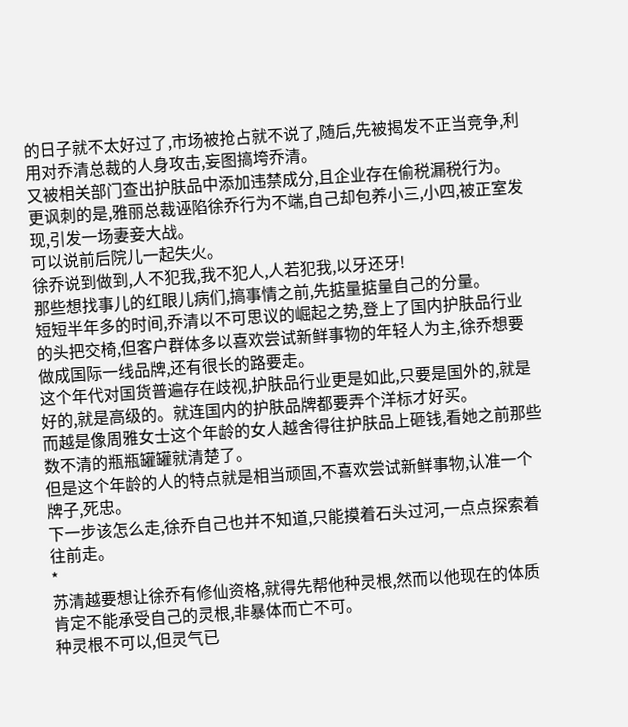的日子就不太好过了,市场被抢占就不说了,随后,先被揭发不正当竞争,利用对乔清总裁的人身攻击,妄图搞垮乔清。
又被相关部门查出护肤品中添加违禁成分,且企业存在偷税漏税行为。
更讽刺的是,雅丽总裁诬陷徐乔行为不端,自己却包养小三,小四,被正室发现,引发一场妻妾大战。
可以说前后院儿一起失火。
徐乔说到做到,人不犯我,我不犯人,人若犯我,以牙还牙!
那些想找事儿的红眼儿病们,搞事情之前,先掂量掂量自己的分量。
短短半年多的时间,乔清以不可思议的崛起之势,登上了国内护肤品行业的头把交椅,但客户群体多以喜欢尝试新鲜事物的年轻人为主,徐乔想要做成国际一线品牌,还有很长的路要走。
这个年代对国货普遍存在歧视,护肤品行业更是如此,只要是国外的,就是好的,就是高级的。就连国内的护肤品牌都要弄个洋标才好买。
而越是像周雅女士这个年龄的女人越舍得往护肤品上砸钱,看她之前那些数不清的瓶瓶罐罐就清楚了。
但是这个年龄的人的特点就是相当顽固,不喜欢尝试新鲜事物,认准一个牌子,死忠。
下一步该怎么走,徐乔自己也并不知道,只能摸着石头过河,一点点探索着往前走。
*
苏清越要想让徐乔有修仙资格,就得先帮他种灵根,然而以他现在的体质肯定不能承受自己的灵根,非暴体而亡不可。
种灵根不可以,但灵气已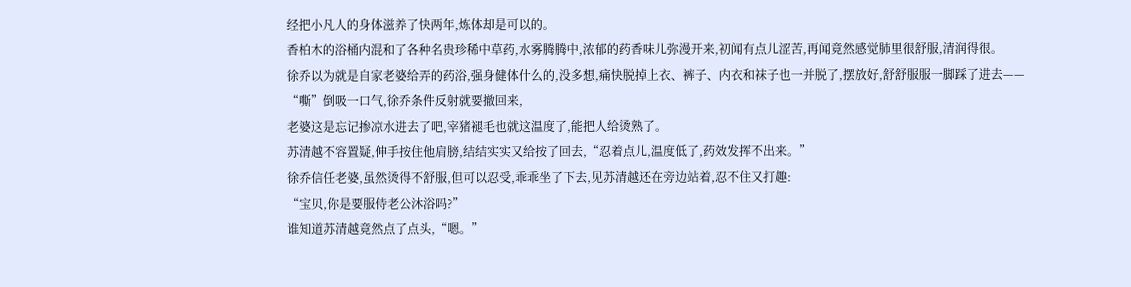经把小凡人的身体滋养了快两年,炼体却是可以的。
香柏木的浴桶内混和了各种名贵珍稀中草药,水雾腾腾中,浓郁的药香味儿弥漫开来,初闻有点儿涩苦,再闻竟然感觉肺里很舒服,清润得很。
徐乔以为就是自家老婆给弄的药浴,强身健体什么的,没多想,痛快脱掉上衣、裤子、内衣和袜子也一并脱了,摆放好,舒舒服服一脚踩了进去——
“嘶”倒吸一口气,徐乔条件反射就要撤回来,
老婆这是忘记掺凉水进去了吧,宰猪褪毛也就这温度了,能把人给烫熟了。
苏清越不容置疑,伸手按住他肩膀,结结实实又给按了回去,“忍着点儿,温度低了,药效发挥不出来。”
徐乔信任老婆,虽然烫得不舒服,但可以忍受,乖乖坐了下去,见苏清越还在旁边站着,忍不住又打趣:
“宝贝,你是要服侍老公沐浴吗?”
谁知道苏清越竟然点了点头,“嗯。”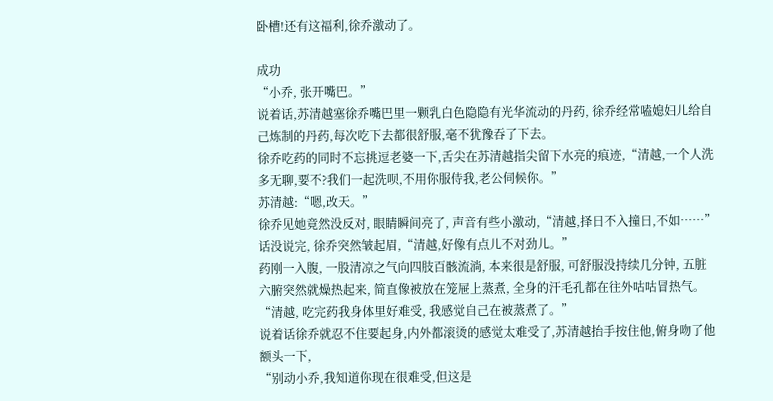卧槽!还有这福利,徐乔激动了。

成功
“小乔, 张开嘴巴。”
说着话,苏清越塞徐乔嘴巴里一颗乳白色隐隐有光华流动的丹药, 徐乔经常嗑媳妇儿给自己炼制的丹药,每次吃下去都很舒服,毫不犹豫吞了下去。
徐乔吃药的同时不忘挑逗老婆一下,舌尖在苏清越指尖留下水亮的痕迹,“清越,一个人洗多无聊,要不?我们一起洗呗,不用你服侍我,老公伺候你。”
苏清越:“嗯,改天。”
徐乔见她竟然没反对, 眼睛瞬间亮了, 声音有些小激动,“清越,择日不入撞日,不如……”
话没说完, 徐乔突然皱起眉,“清越,好像有点儿不对劲儿。”
药刚一入腹, 一股清凉之气向四肢百骸流淌, 本来很是舒服, 可舒服没持续几分钟, 五脏六腑突然就燥热起来, 简直像被放在笼屉上蒸煮, 全身的汗毛孔都在往外咕咕冒热气。
“清越, 吃完药我身体里好难受, 我感觉自己在被蒸煮了。”
说着话徐乔就忍不住要起身,内外都滚烫的感觉太难受了,苏清越抬手按住他,俯身吻了他额头一下,
“别动小乔,我知道你现在很难受,但这是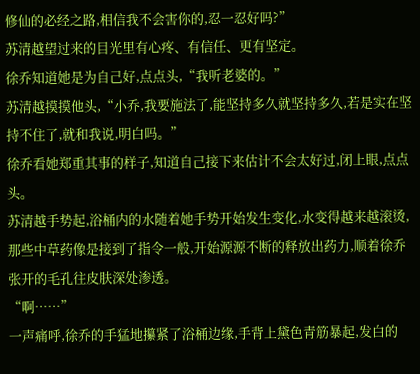修仙的必经之路,相信我不会害你的,忍一忍好吗?”
苏清越望过来的目光里有心疼、有信任、更有坚定。
徐乔知道她是为自己好,点点头,“我听老婆的。”
苏清越摸摸他头,“小乔,我要施法了,能坚持多久就坚持多久,若是实在坚持不住了,就和我说,明白吗。”
徐乔看她郑重其事的样子,知道自己接下来估计不会太好过,闭上眼,点点头。
苏清越手势起,浴桶内的水随着她手势开始发生变化,水变得越来越滚烫,那些中草药像是接到了指令一般,开始源源不断的释放出药力,顺着徐乔张开的毛孔往皮肤深处渗透。
“啊……”
一声痛呼,徐乔的手猛地攥紧了浴桶边缘,手背上黛色青筋暴起,发白的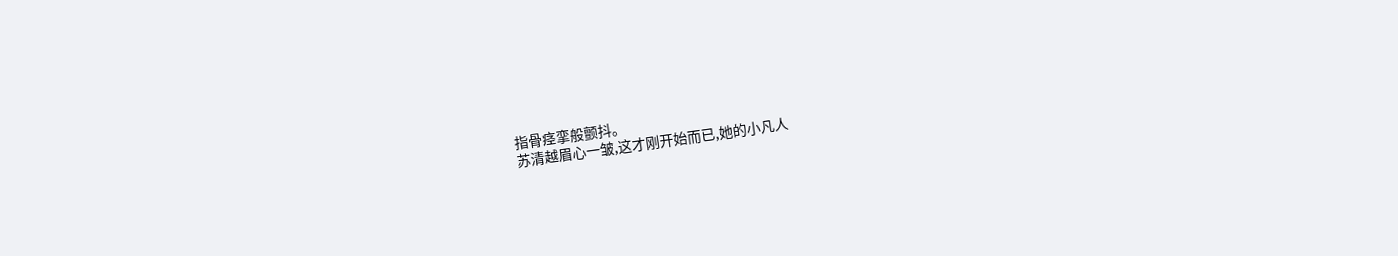指骨痉挛般颤抖。
苏清越眉心一皱,这才刚开始而已,她的小凡人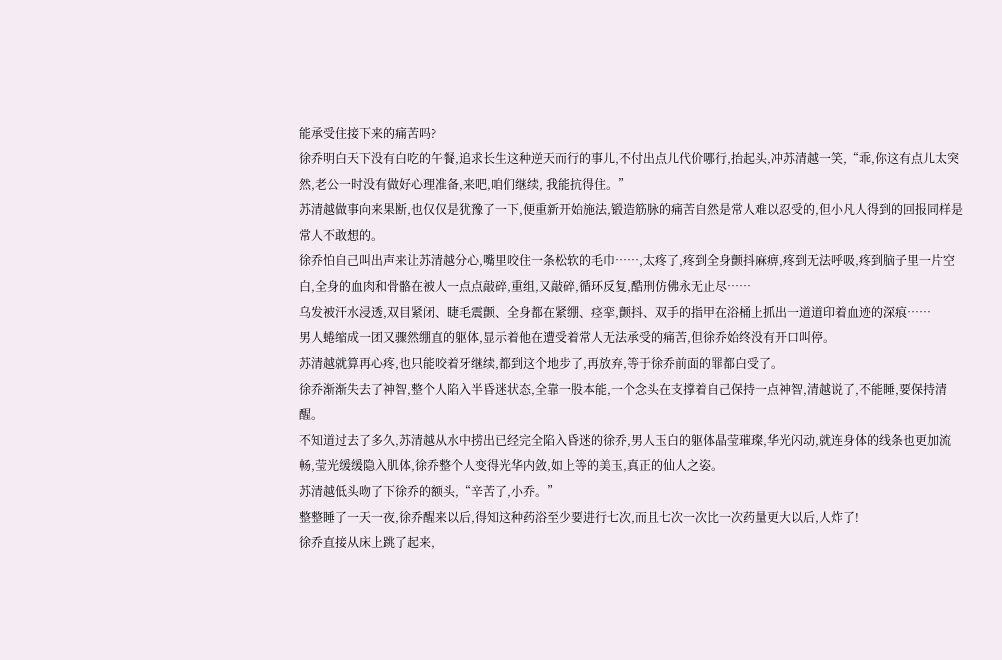能承受住接下来的痛苦吗?
徐乔明白天下没有白吃的午餐,追求长生这种逆天而行的事儿,不付出点儿代价哪行,抬起头,冲苏清越一笑,“乖,你这有点儿太突然,老公一时没有做好心理准备,来吧,咱们继续, 我能抗得住。”
苏清越做事向来果断,也仅仅是犹豫了一下,便重新开始施法,锻造筋脉的痛苦自然是常人难以忍受的,但小凡人得到的回报同样是常人不敢想的。
徐乔怕自己叫出声来让苏清越分心,嘴里咬住一条松软的毛巾……,太疼了,疼到全身颤抖麻痹,疼到无法呼吸,疼到脑子里一片空白,全身的血肉和骨骼在被人一点点敲碎,重组,又敲碎,循环反复,酷刑仿佛永无止尽……
乌发被汗水浸透,双目紧闭、睫毛震颤、全身都在紧绷、痉挛,颤抖、双手的指甲在浴桶上抓出一道道印着血迹的深痕……
男人蜷缩成一团又骤然绷直的躯体,显示着他在遭受着常人无法承受的痛苦,但徐乔始终没有开口叫停。
苏清越就算再心疼,也只能咬着牙继续,都到这个地步了,再放弃,等于徐乔前面的罪都白受了。
徐乔渐渐失去了神智,整个人陷入半昏迷状态,全靠一股本能,一个念头在支撑着自己保持一点神智,清越说了,不能睡,要保持清醒。
不知道过去了多久,苏清越从水中捞出已经完全陷入昏迷的徐乔,男人玉白的躯体晶莹璀璨,华光闪动,就连身体的线条也更加流畅,莹光缓缓隐入肌体,徐乔整个人变得光华内敛,如上等的美玉,真正的仙人之姿。
苏清越低头吻了下徐乔的额头,“辛苦了,小乔。”
整整睡了一天一夜,徐乔醒来以后,得知这种药浴至少要进行七次,而且七次一次比一次药量更大以后,人炸了!
徐乔直接从床上跳了起来,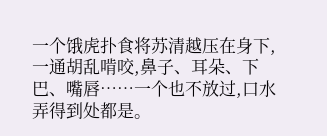一个饿虎扑食将苏清越压在身下,一通胡乱啃咬,鼻子、耳朵、下巴、嘴唇……一个也不放过,口水弄得到处都是。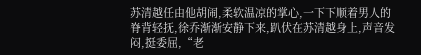苏清越任由他胡闹,柔软温凉的掌心,一下下顺着男人的脊背轻抚,徐乔渐渐安静下来,趴伏在苏清越身上,声音发闷,挺委屈,“老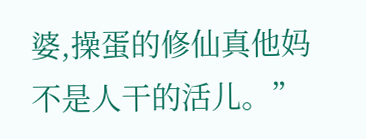婆,操蛋的修仙真他妈不是人干的活儿。”